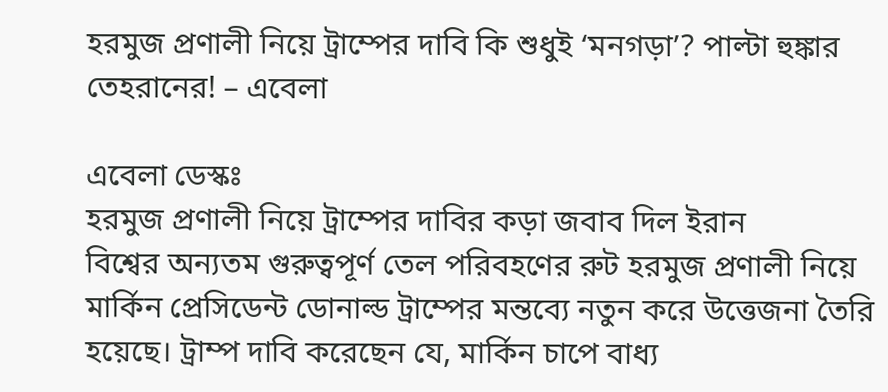হরমুজ প্রণালী নিয়ে ট্রাম্পের দাবি কি শুধুই ‘মনগড়া’? পাল্টা হুঙ্কার তেহরানের! – এবেলা

এবেলা ডেস্কঃ
হরমুজ প্রণালী নিয়ে ট্রাম্পের দাবির কড়া জবাব দিল ইরান
বিশ্বের অন্যতম গুরুত্বপূর্ণ তেল পরিবহণের রুট হরমুজ প্রণালী নিয়ে মার্কিন প্রেসিডেন্ট ডোনাল্ড ট্রাম্পের মন্তব্যে নতুন করে উত্তেজনা তৈরি হয়েছে। ট্রাম্প দাবি করেছেন যে, মার্কিন চাপে বাধ্য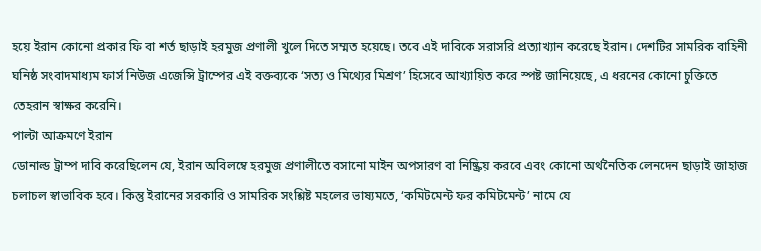হয়ে ইরান কোনো প্রকার ফি বা শর্ত ছাড়াই হরমুজ প্রণালী খুলে দিতে সম্মত হয়েছে। তবে এই দাবিকে সরাসরি প্রত্যাখ্যান করেছে ইরান। দেশটির সামরিক বাহিনী ঘনিষ্ঠ সংবাদমাধ্যম ফার্স নিউজ এজেন্সি ট্রাম্পের এই বক্তব্যকে ‘সত্য ও মিথ্যের মিশ্রণ’ হিসেবে আখ্যায়িত করে স্পষ্ট জানিয়েছে, এ ধরনের কোনো চুক্তিতে তেহরান স্বাক্ষর করেনি।
পাল্টা আক্রমণে ইরান
ডোনাল্ড ট্রাম্প দাবি করেছিলেন যে, ইরান অবিলম্বে হরমুজ প্রণালীতে বসানো মাইন অপসারণ বা নিষ্ক্রিয় করবে এবং কোনো অর্থনৈতিক লেনদেন ছাড়াই জাহাজ চলাচল স্বাভাবিক হবে। কিন্তু ইরানের সরকারি ও সামরিক সংশ্লিষ্ট মহলের ভাষ্যমতে, ‘কমিটমেন্ট ফর কমিটমেন্ট’ নামে যে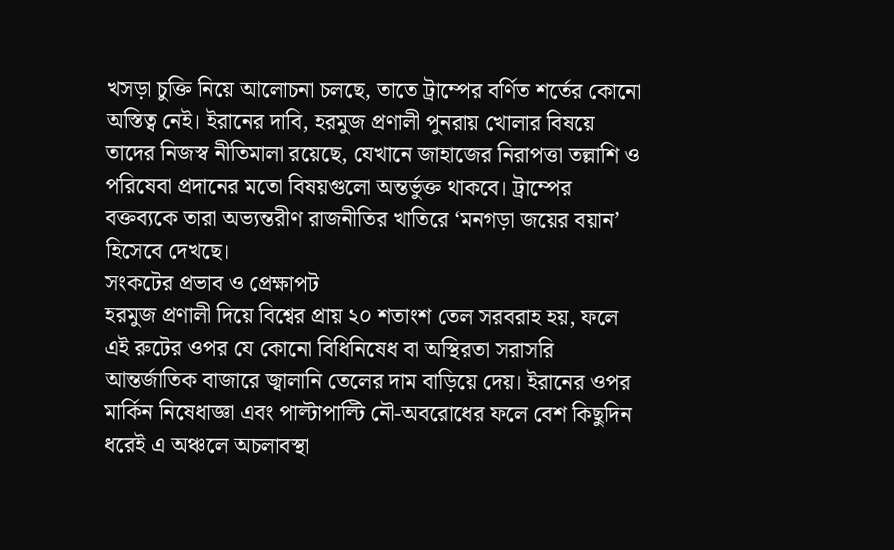খসড়া চুক্তি নিয়ে আলোচনা চলছে, তাতে ট্রাম্পের বর্ণিত শর্তের কোনো অস্তিত্ব নেই। ইরানের দাবি, হরমুজ প্রণালী পুনরায় খোলার বিষয়ে তাদের নিজস্ব নীতিমালা রয়েছে, যেখানে জাহাজের নিরাপত্তা তল্লাশি ও পরিষেবা প্রদানের মতো বিষয়গুলো অন্তর্ভুক্ত থাকবে। ট্রাম্পের বক্তব্যকে তারা অভ্যন্তরীণ রাজনীতির খাতিরে ‘মনগড়া জয়ের বয়ান’ হিসেবে দেখছে।
সংকটের প্রভাব ও প্রেক্ষাপট
হরমুজ প্রণালী দিয়ে বিশ্বের প্রায় ২০ শতাংশ তেল সরবরাহ হয়, ফলে এই রুটের ওপর যে কোনো বিধিনিষেধ বা অস্থিরতা সরাসরি আন্তর্জাতিক বাজারে জ্বালানি তেলের দাম বাড়িয়ে দেয়। ইরানের ওপর মার্কিন নিষেধাজ্ঞা এবং পাল্টাপাল্টি নৌ-অবরোধের ফলে বেশ কিছুদিন ধরেই এ অঞ্চলে অচলাবস্থা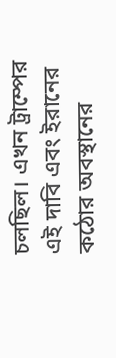চলছিল। এখন ট্রাম্পের এই দাবি এবং ইরানের কঠোর অবস্থানের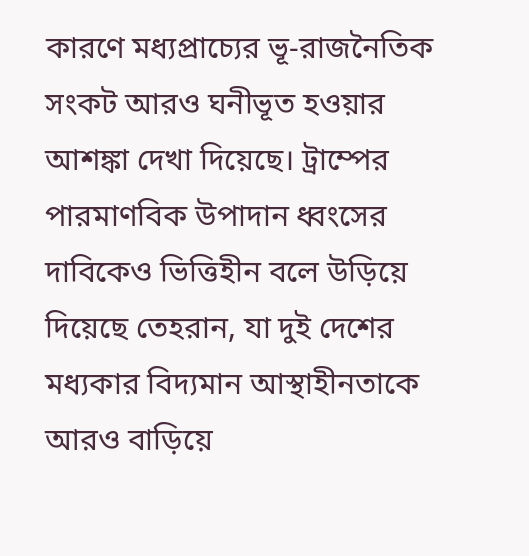কারণে মধ্যপ্রাচ্যের ভূ-রাজনৈতিক সংকট আরও ঘনীভূত হওয়ার আশঙ্কা দেখা দিয়েছে। ট্রাম্পের পারমাণবিক উপাদান ধ্বংসের দাবিকেও ভিত্তিহীন বলে উড়িয়ে দিয়েছে তেহরান, যা দুই দেশের মধ্যকার বিদ্যমান আস্থাহীনতাকে আরও বাড়িয়ে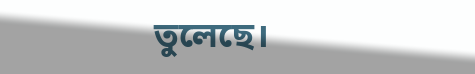তুলেছে।